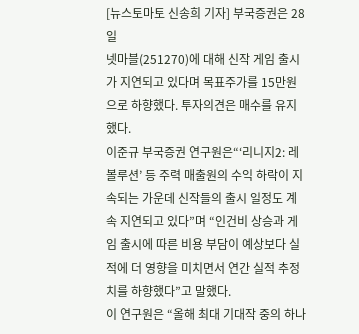[뉴스토마토 신송희 기자] 부국증권은 28일
넷마블(251270)에 대해 신작 게임 출시가 지연되고 있다며 목표주가를 15만원으로 하향했다. 투자의견은 매수를 유지했다.
이준규 부국증권 연구원은“‘리니지2: 레볼루션’ 등 주력 매출원의 수익 하락이 지속되는 가운데 신작들의 출시 일정도 계속 지연되고 있다”며 “인건비 상승과 게임 출시에 따른 비용 부담이 예상보다 실적에 더 영향을 미치면서 연간 실적 추정치를 하향했다”고 말했다.
이 연구원은 “올해 최대 기대작 중의 하나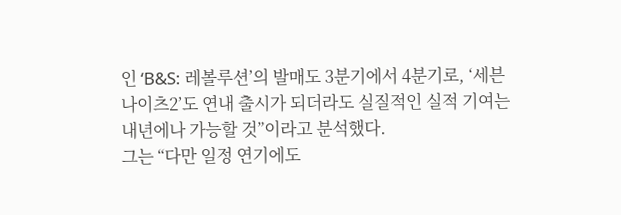인 ‘B&S: 레볼루션’의 발매도 3분기에서 4분기로, ‘세븐나이츠2’도 연내 출시가 되더라도 실질적인 실적 기여는 내년에나 가능할 것”이라고 분석했다.
그는 “다만 일정 연기에도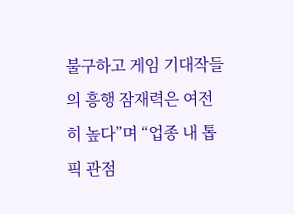불구하고 게임 기대작들의 흥행 잠재력은 여전히 높다”며 “업종 내 톱픽 관점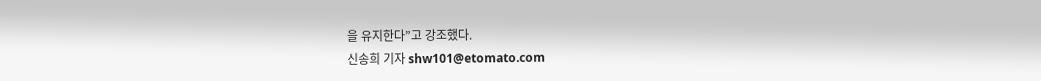을 유지한다”고 강조했다.
신송희 기자 shw101@etomato.com